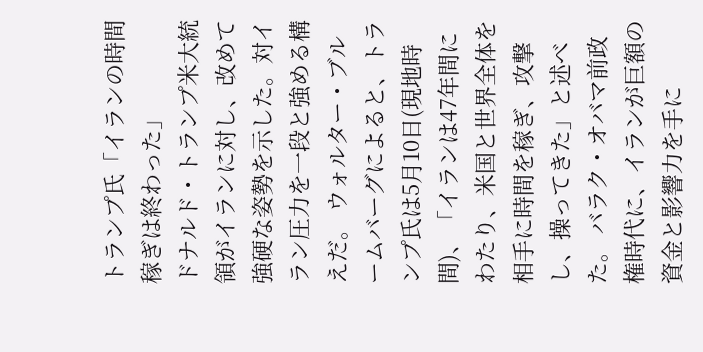トランプ氏「イランの時間稼ぎは終わった」
ドナルド・トランプ米大統領がイランに対し、改めて強硬な姿勢を示した。対イラン圧力を一段と強める構えだ。 ウォルター・ブルームバーグによると、トランプ氏は5月10日(現地時間)、「イランは47年間にわたり、米国と世界全体を相手に時間を稼ぎ、攻撃し、操ってきた」と述べた。 バラク・オバマ前政権時代に、イランが巨額の資金と影響力を手に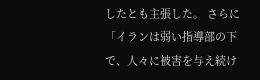したとも主張した。 さらに「イランは弱い指導部の下で、人々に被害を与え続け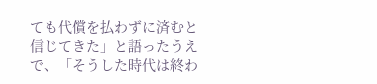ても代償を払わずに済むと信じてきた」と語ったうえで、「そうした時代は終わ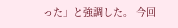った」と強調した。 今回